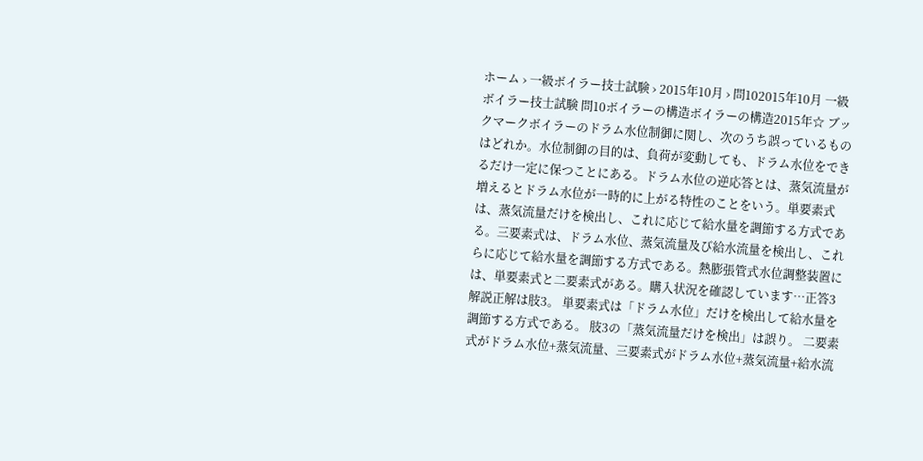ホーム › 一級ボイラー技士試験 › 2015年10月 › 問102015年10月 一級ボイラー技士試験 問10ボイラーの構造ボイラーの構造2015年☆ ブックマークボイラーのドラム水位制御に関し、次のうち誤っているものはどれか。水位制御の目的は、負荷が変動しても、ドラム水位をできるだけ一定に保つことにある。ドラム水位の逆応答とは、蒸気流量が増えるとドラム水位が一時的に上がる特性のことをいう。単要素式は、蒸気流量だけを検出し、これに応じて給水量を調節する方式である。三要素式は、ドラム水位、蒸気流量及び給水流量を検出し、これらに応じて給水量を調節する方式である。熱膨張管式水位調整装置には、単要素式と二要素式がある。購入状況を確認しています…正答3解説正解は肢3。 単要素式は「ドラム水位」だけを検出して給水量を調節する方式である。 肢3の「蒸気流量だけを検出」は誤り。 二要素式がドラム水位+蒸気流量、三要素式がドラム水位+蒸気流量+給水流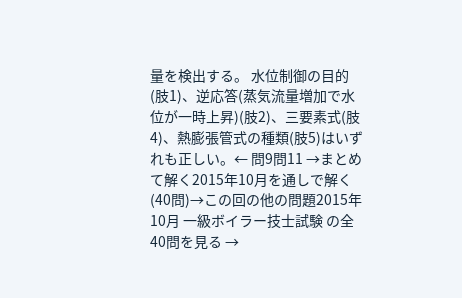量を検出する。 水位制御の目的(肢1)、逆応答(蒸気流量増加で水位が一時上昇)(肢2)、三要素式(肢4)、熱膨張管式の種類(肢5)はいずれも正しい。← 問9問11 →まとめて解く2015年10月を通しで解く(40問)→この回の他の問題2015年10月 一級ボイラー技士試験 の全40問を見る →